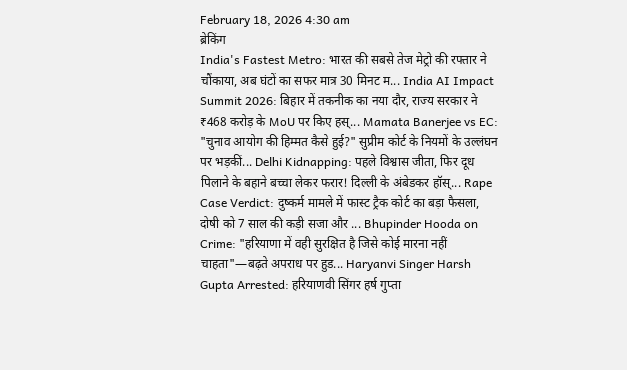February 18, 2026 4:30 am
ब्रेकिंग
India's Fastest Metro: भारत की सबसे तेज मेट्रो की रफ्तार ने चौंकाया, अब घंटों का सफर मात्र 30 मिनट म... India AI Impact Summit 2026: बिहार में तकनीक का नया दौर, राज्य सरकार ने ₹468 करोड़ के MoU पर किए हस्... Mamata Banerjee vs EC: "चुनाव आयोग की हिम्मत कैसे हुई?" सुप्रीम कोर्ट के नियमों के उल्लंघन पर भड़कीं... Delhi Kidnapping: पहले विश्वास जीता, फिर दूध पिलाने के बहाने बच्चा लेकर फरार! दिल्ली के अंबेडकर हॉस्... Rape Case Verdict: दुष्कर्म मामले में फास्ट ट्रैक कोर्ट का बड़ा फैसला, दोषी को 7 साल की कड़ी सजा और ... Bhupinder Hooda on Crime: "हरियाणा में वही सुरक्षित है जिसे कोई मारना नहीं चाहता"—बढ़ते अपराध पर हुड... Haryanvi Singer Harsh Gupta Arrested: हरियाणवी सिंगर हर्ष गुप्ता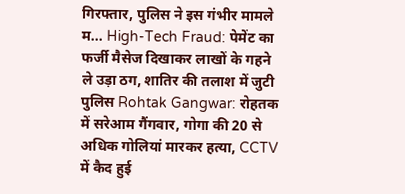गिरफ्तार, पुलिस ने इस गंभीर मामले म... High-Tech Fraud: पेमेंट का फर्जी मैसेज दिखाकर लाखों के गहने ले उड़ा ठग, शातिर की तलाश में जुटी पुलिस Rohtak Gangwar: रोहतक में सरेआम गैंगवार, गोगा की 20 से अधिक गोलियां मारकर हत्या, CCTV में कैद हुई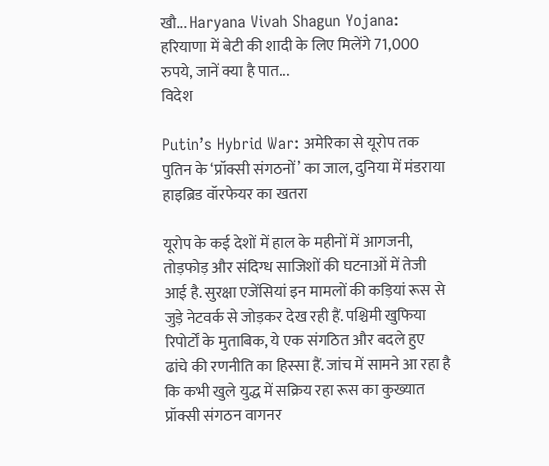खौ... Haryana Vivah Shagun Yojana: हरियाणा में बेटी की शादी के लिए मिलेंगे 71,000 रुपये, जानें क्या है पात...
विदेश

Putin’s Hybrid War: अमेरिका से यूरोप तक पुतिन के ‘प्रॉक्सी संगठनों’ का जाल, दुनिया में मंडराया हाइब्रिड वॉरफेयर का खतरा

यूरोप के कई देशों में हाल के महीनों में आगजनी, तोड़फोड़ और संदिग्ध साजिशों की घटनाओं में तेजी आई है. सुरक्षा एजेंसियां इन मामलों की कड़ियां रूस से जुड़े नेटवर्क से जोड़कर देख रही हैं. पश्चिमी खुफिया रिपोर्टों के मुताबिक, ये एक संगठित और बदले हुए ढांचे की रणनीति का हिस्सा हैं. जांच में सामने आ रहा है कि कभी खुले युद्ध में सक्रिय रहा रूस का कुख्यात प्रॉक्सी संगठन वागनर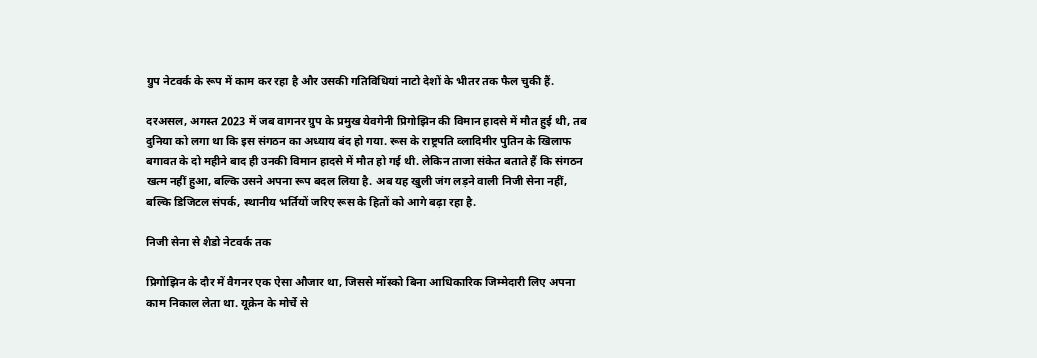ग्रुप नेटवर्क के रूप में काम कर रहा है और उसकी गतिविधियां नाटो देशों के भीतर तक फैल चुकी हैं.

दरअसल, अगस्त 2023 में जब वागनर ग्रुप के प्रमुख येवगेनी प्रिगोझिन की विमान हादसे में मौत हुई थी, तब दुनिया को लगा था कि इस संगठन का अध्याय बंद हो गया. रूस के राष्ट्रपति व्लादिमीर पुतिन के खिलाफ बगावत के दो महीने बाद ही उनकी विमान हादसे में मौत हो गई थी. लेकिन ताजा संकेत बताते हैं कि संगठन खत्म नहीं हुआ, बल्कि उसने अपना रूप बदल लिया है. अब यह खुली जंग लड़ने वाली निजी सेना नहीं, बल्कि डिजिटल संपर्क, स्थानीय भर्तियों जरिए रूस के हितों को आगे बढ़ा रहा है.

निजी सेना से शैडो नेटवर्क तक

प्रिगोझिन के दौर में वैगनर एक ऐसा औजार था, जिससे मॉस्को बिना आधिकारिक जिम्मेदारी लिए अपना काम निकाल लेता था. यूक्रेन के मोर्चे से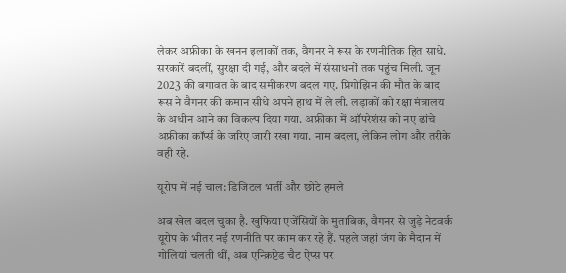लेकर अफ्रीका के खनन इलाकों तक, वैगनर ने रूस के रणनीतिक हित साधे. सरकारें बदलीं, सुरक्षा दी गई, और बदले में संसाधनों तक पहुंच मिली. जून 2023 की बगावत के बाद समीकरण बदल गए. प्रिगोझिन की मौत के बाद रूस ने वैगनर की कमान सीधे अपने हाथ में ले ली. लड़ाकों को रक्षा मंत्रालय के अधीन आने का विकल्प दिया गया. अफ्रीका में ऑपरेशंस को नए ढांचे अफ्रीका कॉर्प्स के जरिए जारी रखा गया. नाम बदला, लेकिन लोग और तरीके वही रहे.

यूरोप में नई चाल: डिजिटल भर्ती और छोटे हमले

अब खेल बदल चुका है. खुफिया एजेंसियों के मुताबिक, वैगनर से जुड़े नेटवर्क यूरोप के भीतर नई रणनीति पर काम कर रहे हैं. पहले जहां जंग के मैदान में गोलियां चलती थीं, अब एन्क्रिप्टेड चैट ऐप्स पर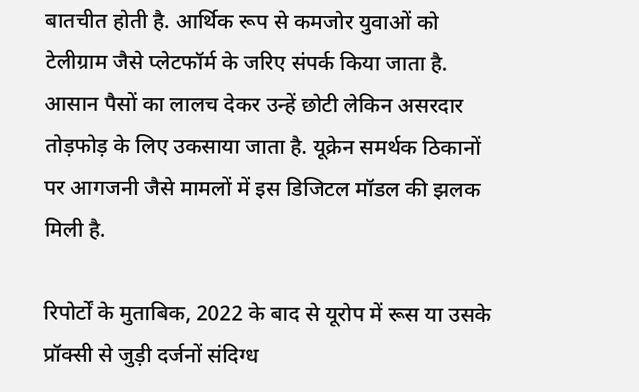बातचीत होती है. आर्थिक रूप से कमजोर युवाओं को टेलीग्राम जैसे प्लेटफॉर्म के जरिए संपर्क किया जाता है. आसान पैसों का लालच देकर उन्हें छोटी लेकिन असरदार तोड़फोड़ के लिए उकसाया जाता है. यूक्रेन समर्थक ठिकानों पर आगजनी जैसे मामलों में इस डिजिटल मॉडल की झलक मिली है.

रिपोर्टों के मुताबिक, 2022 के बाद से यूरोप में रूस या उसके प्रॉक्सी से जुड़ी दर्जनों संदिग्ध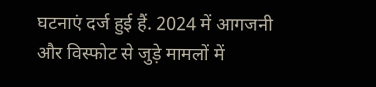घटनाएं दर्ज हुई हैं. 2024 में आगजनी और विस्फोट से जुड़े मामलों में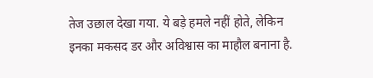तेज उछाल देखा गया. ये बड़े हमले नहीं होते, लेकिन इनका मकसद डर और अविश्वास का माहौल बनाना है.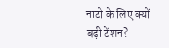नाटो के लिए क्यों बढ़ी टेंशन?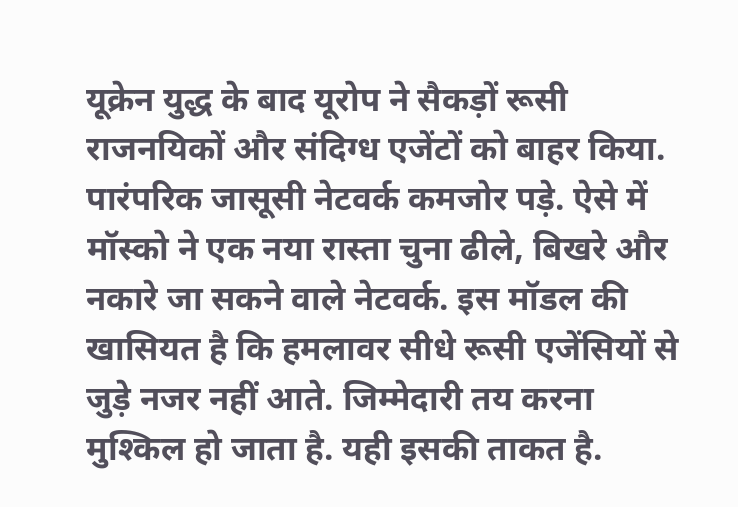यूक्रेन युद्ध के बाद यूरोप ने सैकड़ों रूसी राजनयिकों और संदिग्ध एजेंटों को बाहर किया. पारंपरिक जासूसी नेटवर्क कमजोर पड़े. ऐसे में मॉस्को ने एक नया रास्ता चुना ढीले, बिखरे और नकारे जा सकने वाले नेटवर्क. इस मॉडल की खासियत है कि हमलावर सीधे रूसी एजेंसियों से जुड़े नजर नहीं आते. जिम्मेदारी तय करना मुश्किल हो जाता है. यही इसकी ताकत है.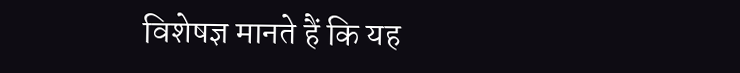विशेषज्ञ मानते हैं कि यह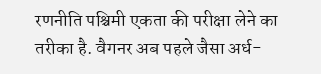रणनीति पश्चिमी एकता की परीक्षा लेने का तरीका है. वैगनर अब पहले जैसा अर्ध-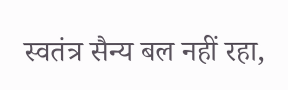स्वतंत्र सैन्य बल नहीं रहा,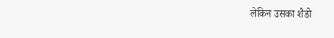लेकिन उसका शैडो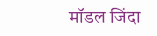मॉडल जिंदा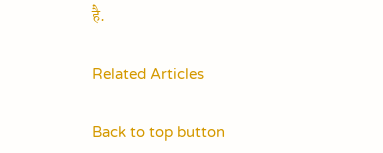है.

Related Articles

Back to top button